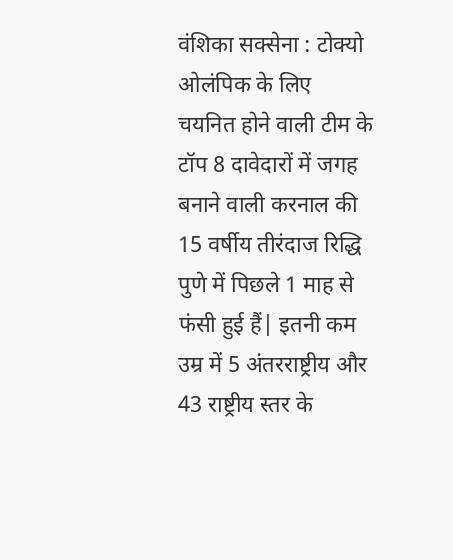वंशिका सक्सेना : टोक्यो ओलंपिक के लिए चयनित होने वाली टीम के टॉप 8 दावेदारों में जगह बनाने वाली करनाल की 15 वर्षीय तीरंदाज रिद्धि पुणे में पिछले 1 माह से फंसी हुई हैं| इतनी कम उम्र में 5 अंतरराष्ट्रीय और 43 राष्ट्रीय स्तर के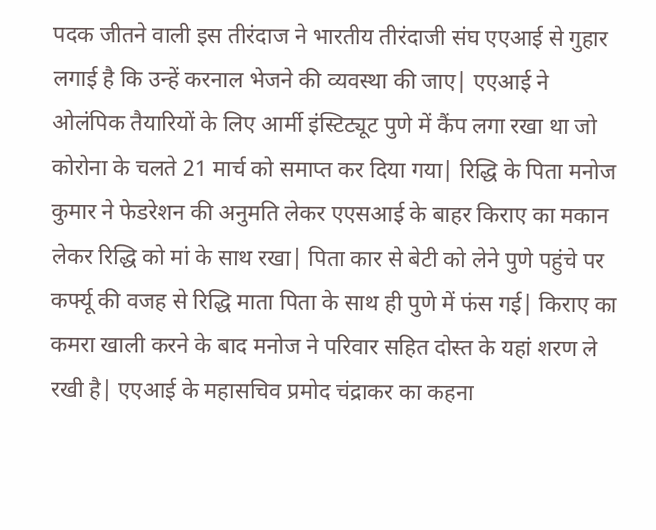पदक जीतने वाली इस तीरंदाज ने भारतीय तीरंदाजी संघ एएआई से गुहार लगाई है कि उन्हें करनाल भेजने की व्यवस्था की जाए| एएआई ने ओलंपिक तैयारियों के लिए आर्मी इंस्टिट्यूट पुणे में कैंप लगा रखा था जो कोरोना के चलते 21 मार्च को समाप्त कर दिया गया| रिद्धि के पिता मनोज कुमार ने फेडरेशन की अनुमति लेकर एएसआई के बाहर किराए का मकान लेकर रिद्धि को मां के साथ रखा| पिता कार से बेटी को लेने पुणे पहुंचे पर कर्फ्यू की वजह से रिद्धि माता पिता के साथ ही पुणे में फंस गई| किराए का कमरा खाली करने के बाद मनोज ने परिवार सहित दोस्त के यहां शरण ले रखी है| एएआई के महासचिव प्रमोद चंद्राकर का कहना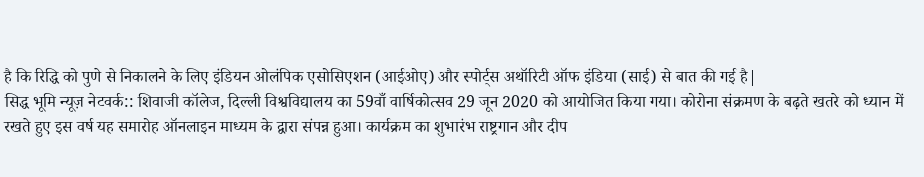है कि रिद्धि को पुणे से निकालने के लिए इंडियन ओलंपिक एसोसिएशन (आईओए) और स्पोर्ट्स अथॉरिटी ऑफ इंडिया (साई) से बात की गई है|
सिद्ध भूमि न्यूज़ नेटवर्क:: शिवाजी कॉलेज, दिल्ली विश्वविद्यालय का 59वाँ वार्षिकोत्सव 29 जून 2020 को आयोजित किया गया। कोरोना संक्रमण के बढ़ते खतरे को ध्यान में रखते हुए इस वर्ष यह समारोह ऑनलाइन माध्यम के द्वारा संपन्न हुआ। कार्यक्रम का शुभारंभ राष्ट्रगान और दीप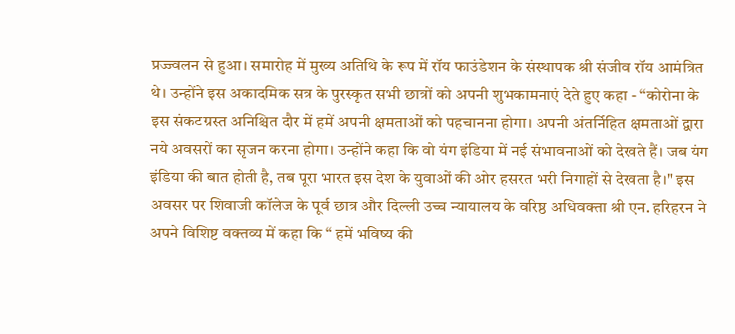प्रज्ज्वलन से हुआ। समारोह में मुख्य अतिथि के रूप में रॉय फाउंडेशन के संस्थापक श्री संजीव रॉय आमंत्रित थे। उन्होंने इस अकादमिक सत्र के पुरस्कृत सभी छात्रों को अपनी शुभकामनाएं देते हुए कहा - “कोरोना के इस संकटग्रस्त अनिश्चित दौर में हमें अपनी क्षमताओं को पहचानना होगा। अपनी अंतर्निहित क्षमताओं द्वारा नये अवसरों का सृजन करना होगा। उन्होंने कहा कि वो यंग इंडिया में नई संभावनाओं को देखते हैं। जब यंग इंडिया की बात होती है, तब पूरा भारत इस देश के युवाओं की ओर हसरत भरी निगाहों से देखता है।" इस अवसर पर शिवाजी कॉलेज के पूर्व छात्र और दिल्ली उच्च न्यायालय के वरिष्ठ अधिवक्ता श्री एन. हरिहरन ने अपने विशिष्ट वक्तव्य में कहा कि “ हमें भविष्य की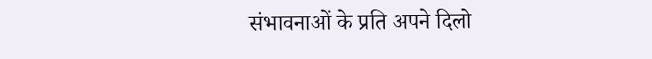संभावनाओं के प्रति अपने दिलो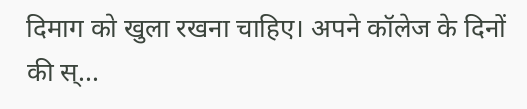दिमाग को खुला रखना चाहिए। अपने कॉलेज के दिनों की स्...